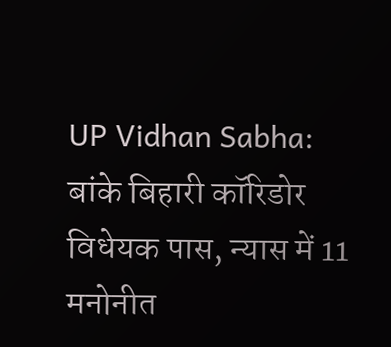UP Vidhan Sabha: बांके बिहारी कॉरिडोर विधेयक पास, न्यास में 11 मनोनीत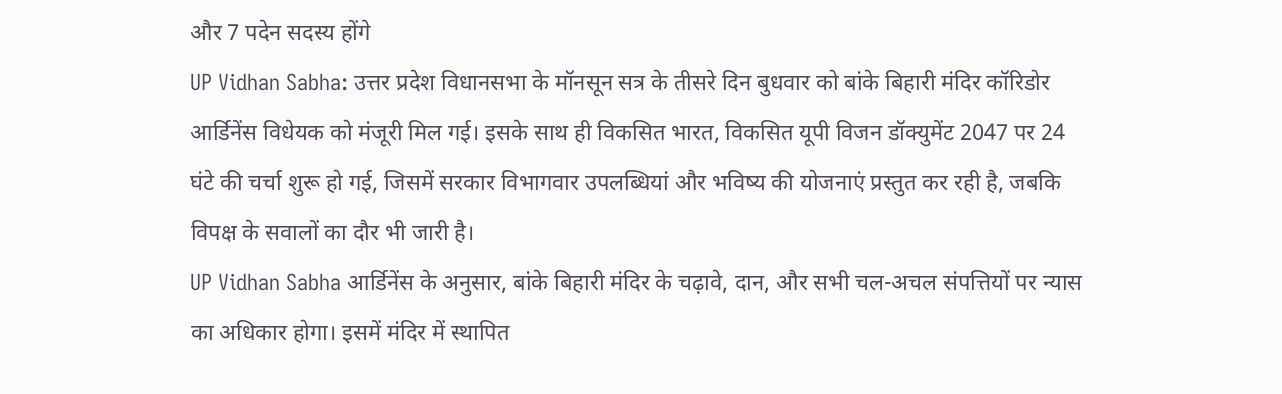और 7 पदेन सदस्य होंगे
UP Vidhan Sabha: उत्तर प्रदेश विधानसभा के मॉनसून सत्र के तीसरे दिन बुधवार को बांके बिहारी मंदिर कॉरिडोर आर्डिनेंस विधेयक को मंजूरी मिल गई। इसके साथ ही विकसित भारत, विकसित यूपी विजन डॉक्युमेंट 2047 पर 24 घंटे की चर्चा शुरू हो गई, जिसमें सरकार विभागवार उपलब्धियां और भविष्य की योजनाएं प्रस्तुत कर रही है, जबकि विपक्ष के सवालों का दौर भी जारी है।
UP Vidhan Sabha आर्डिनेंस के अनुसार, बांके बिहारी मंदिर के चढ़ावे, दान, और सभी चल-अचल संपत्तियों पर न्यास का अधिकार होगा। इसमें मंदिर में स्थापित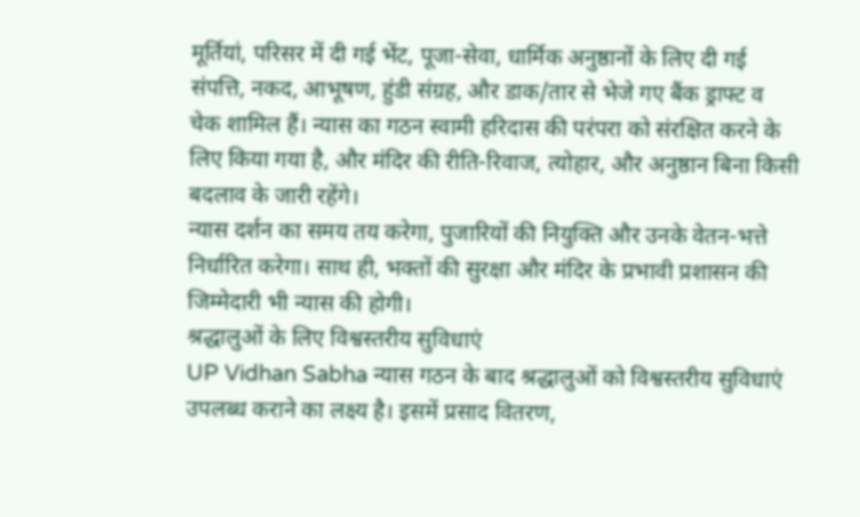मूर्तियां, परिसर में दी गई भेंट, पूजा-सेवा, धार्मिक अनुष्ठानों के लिए दी गई संपत्ति, नकद, आभूषण, हुंडी संग्रह, और डाक/तार से भेजे गए बैंक ड्राफ्ट व चेक शामिल हैं। न्यास का गठन स्वामी हरिदास की परंपरा को संरक्षित करने के लिए किया गया है, और मंदिर की रीति-रिवाज, त्योहार, और अनुष्ठान बिना किसी बदलाव के जारी रहेंगे।
न्यास दर्शन का समय तय करेगा, पुजारियों की नियुक्ति और उनके वेतन-भत्ते निर्धारित करेगा। साथ ही, भक्तों की सुरक्षा और मंदिर के प्रभावी प्रशासन की जिम्मेदारी भी न्यास की होगी।
श्रद्धालुओं के लिए विश्वस्तरीय सुविधाएं
UP Vidhan Sabha न्यास गठन के बाद श्रद्धालुओं को विश्वस्तरीय सुविधाएं उपलब्ध कराने का लक्ष्य है। इसमें प्रसाद वितरण,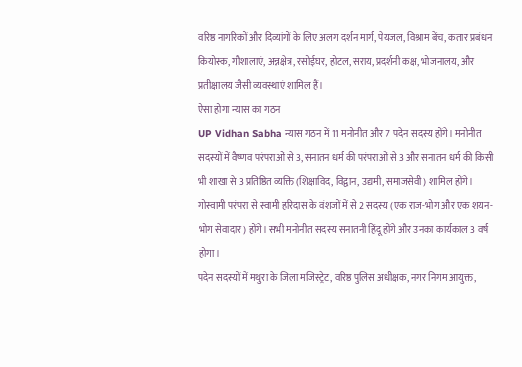वरिष्ठ नागरिकों और दिव्यांगों के लिए अलग दर्शन मार्ग, पेयजल, विश्राम बेंच, कतार प्रबंधन कियोस्क, गौशालाएं, अन्नक्षेत्र, रसोईघर, होटल, सराय, प्रदर्शनी कक्ष, भोजनालय, और प्रतीक्षालय जैसी व्यवस्थाएं शामिल हैं।
ऐसा होगा न्यास का गठन
UP Vidhan Sabha न्यास गठन में 11 मनोनीत और 7 पदेन सदस्य होंगे। मनोनीत सदस्यों में वैष्णव परंपराओं से 3, सनातन धर्म की परंपराओं से 3 और सनातन धर्म की किसी भी शाखा से 3 प्रतिष्ठित व्यक्ति (शिक्षाविद, विद्वान, उद्यमी, समाजसेवी) शामिल होंगे। गोस्वामी परंपरा से स्वामी हरिदास के वंशजों में से 2 सदस्य (एक राज-भोग और एक शयन-भोग सेवादार) होंगे। सभी मनोनीत सदस्य सनातनी हिंदू होंगे और उनका कार्यकाल 3 वर्ष होगा।
पदेन सदस्यों में मथुरा के जिला मजिस्ट्रेट, वरिष्ठ पुलिस अधीक्षक, नगर निगम आयुक्त,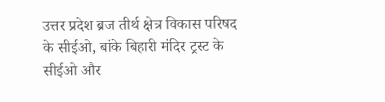उत्तर प्रदेश ब्रज तीर्थ क्षेत्र विकास परिषद के सीईओ, बांके बिहारी मंदिर ट्रस्ट के सीईओ और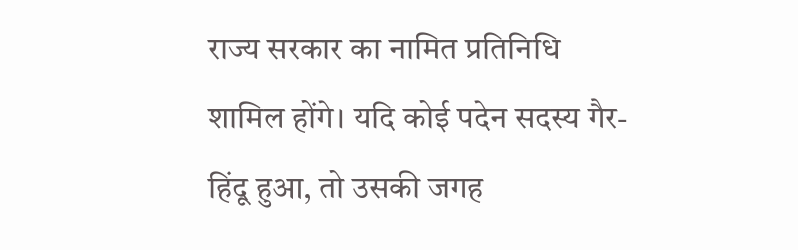राज्य सरकार का नामित प्रतिनिधि शामिल होंगे। यदि कोई पदेन सदस्य गैर-हिंदू हुआ, तो उसकी जगह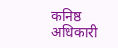कनिष्ठ अधिकारी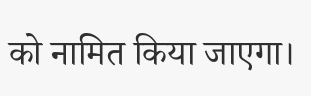को नामित किया जाएगा।